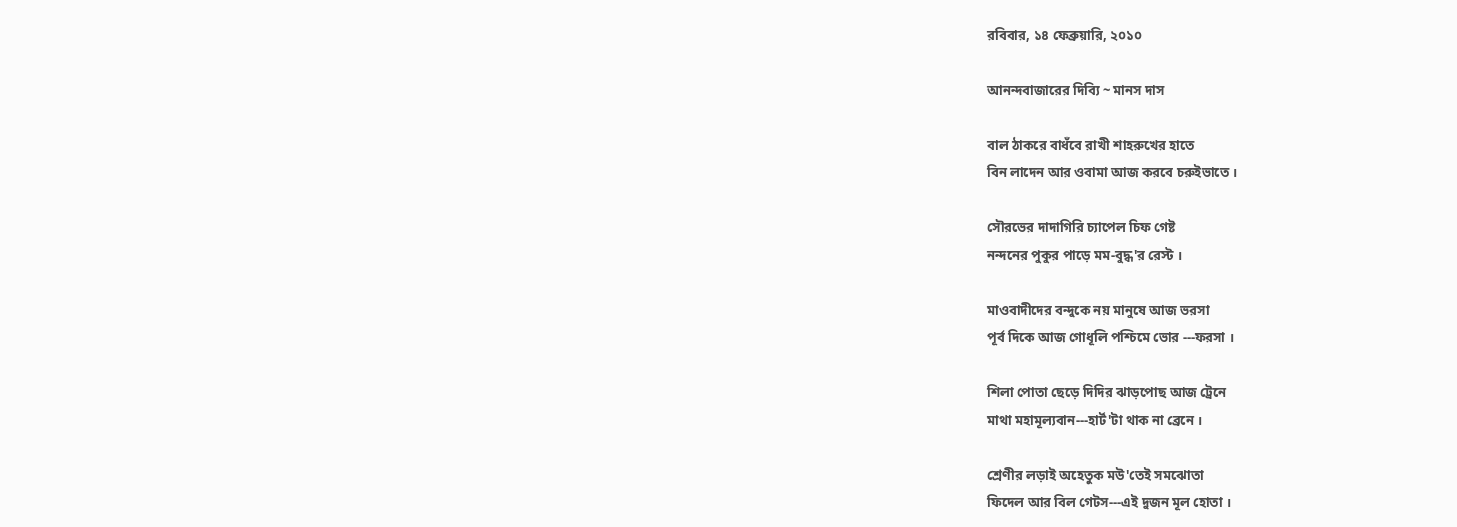রবিবার, ১৪ ফেব্রুয়ারি, ২০১০

আনন্দবাজারের দিব্যি ~ মানস দাস

বাল ঠাকরে বাধঁবে রাখী শাহরুখের হাতে
বিন লাদেন আর ওবামা আজ করবে চরুইভাতে ।

সৌরভের দাদাগিরি চ্যাপেল চিফ গেষ্ট
নন্দনের পুকুর পাড়ে মম-বুদ্ধ'র রেস্ট ।

মাওবাদীদের বন্দুকে নয় মানুষে আজ ভরসা
পূর্ব দিকে আজ গোধূলি পশ্চিমে ভোর ---ফরসা ।

শিলা পোতা ছেড়ে দিদির ঝাড়পোছ আজ ট্রেনে
মাথা মহামূল্যবান---হার্ট'টা থাক না ব্রেনে ।

শ্রেণীর লড়াই অহেতুক মউ'তেই সমঝোতা
ফিদেল আর বিল গেটস---এই দুজন মূল হোতা ।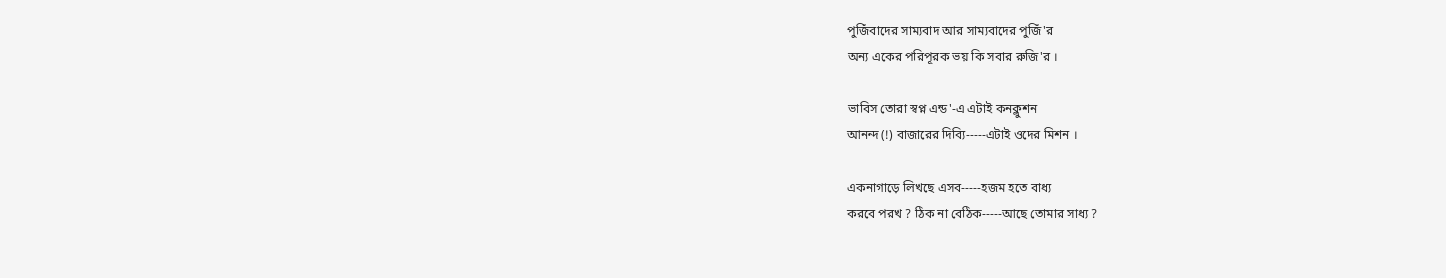পুজিঁবাদের সাম্যবাদ আর সাম্যবাদের পুজিঁ'র
অন্য একের পরিপূরক ভয় কি সবার রুজি'র ।

ভাবিস তোরা স্বপ্ন এন্ড'-এ এটাই কনক্লুশন
আনন্দ (!) বাজারের দিব্যি-----এটাই ওদের মিশন ।

একনাগাড়ে লিখছে এসব-----হজম হতে বাধ্য
করবে পরখ ? ঠিক না বেঠিক-----আছে তোমার সাধ্য ?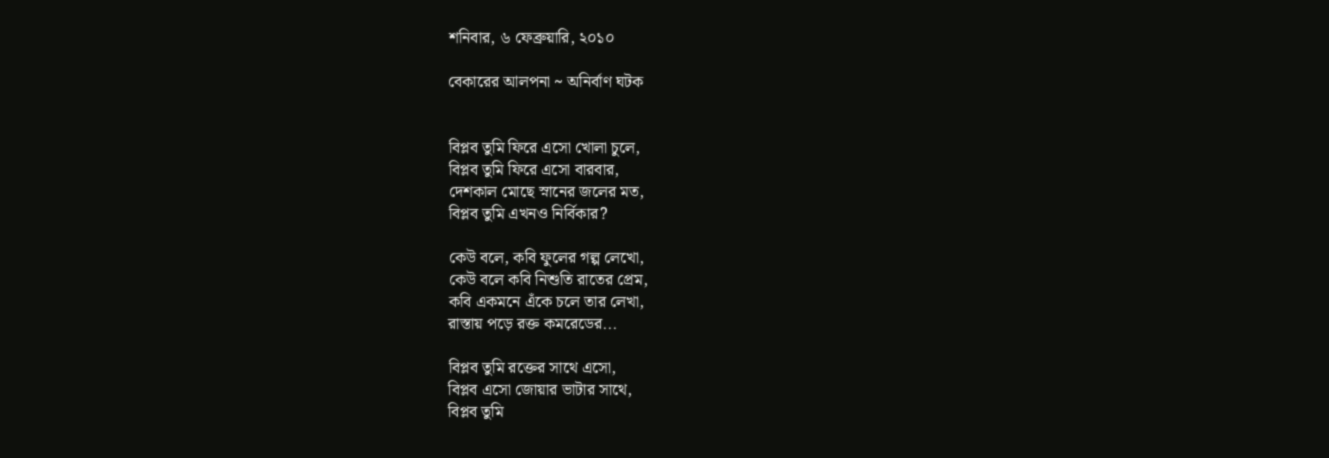শনিবার, ৬ ফেব্রুয়ারি, ২০১০

বেকারের আলপনা ~ অনির্বাণ ঘটক


বিপ্লব তুমি ফিরে এসো খোলা চুলে,
বিপ্লব তুমি ফিরে এসো বারবার,
দেশকাল মোছে স্নানের জলের মত,
বিপ্লব তুমি এখনও নির্বিকার?

কেউ বলে, কবি ফুলের গল্প লেখো,
কেউ বলে কবি নিশুতি রাতের প্রেম,
কবি একমনে এঁকে চলে তার লেখা,
রাস্তায় পড়ে রক্ত কমরেডের...

বিপ্লব তুমি রক্তের সাথে এসো,
বিপ্লব এসো জোয়ার ভাটার সাথে,
বিপ্লব তুমি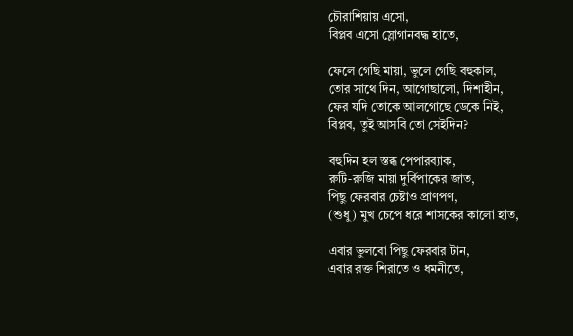চৌরাশিয়ায় এসো,
বিপ্লব এসো স্লোগানবদ্ধ হাতে,

ফেলে গেছি মায়া, ভুলে গেছি বহুকাল,
তোর সাথে দিন, আগোছালো, দিশাহীন,
ফের যদি তোকে আলগোছে ডেকে নিই,
বিপ্লব, তুই আসবি তো সেইদিন?

বহুদিন হল স্তব্ধ পেপারব্যাক,
রুটি-রুজি মায়া দুর্বিপাকের জাত,
পিছু ফেরবার চেষ্টাও প্রাণপণ,
(শুধু) মুখ চেপে ধরে শাসকের কালো হাত,

এবার ভুলবো পিছু ফেরবার টান,
এবার রক্ত শিরাতে ও ধমনীতে,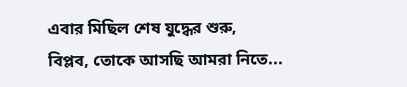এবার মিছিল শেষ যুদ্ধের শুরু,
বিপ্লব, তোকে আসছি আমরা নিতে...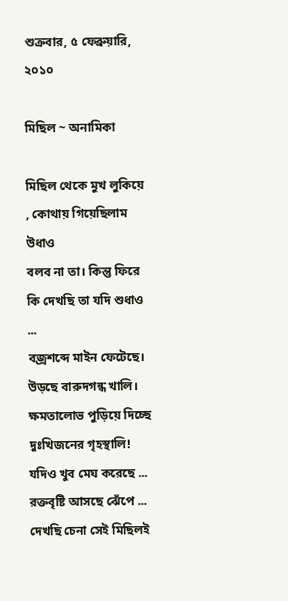শুক্রবার, ৫ ফেব্রুয়ারি, ২০১০

মিছিল ~ অনামিকা

মিছিল থেকে মুখ লুকিয়ে , কোথায় গিয়েছিলাম উধাও
বলব না তা। কিন্তু ফিরে কি দেখছি তা যদি শুধাও ...
বজ্রশব্দে মাইন ফেটেছে। উড়ছে বারুদগন্ধ খালি।
ক্ষমতালোভ পুড়িয়ে দিচ্ছে দুঃখিজনের গৃহস্থালি!
যদিও খুব মেঘ করেছে ... রক্তবৃষ্টি আসছে ঝেঁপে ...
দেখছি চেনা সেই মিছিলই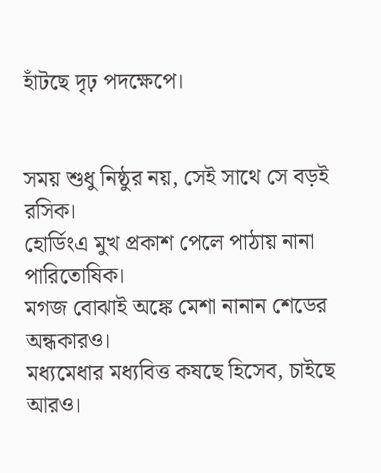হাঁটছে দৃঢ় পদক্ষেপে।


সময় শুধু নিষ্ঠুর নয়, সেই সাথে সে বড়ই রসিক।
হোর্ডিংএ মুখ প্রকাশ পেলে পাঠায় নানা পারিতোষিক।
মগজ বোঝাই অঙ্কে মেশা নানান শেডের অন্ধকারও।
মধ্যমেধার মধ্যবিত্ত কষছে হিসেব, চাইছে আরও।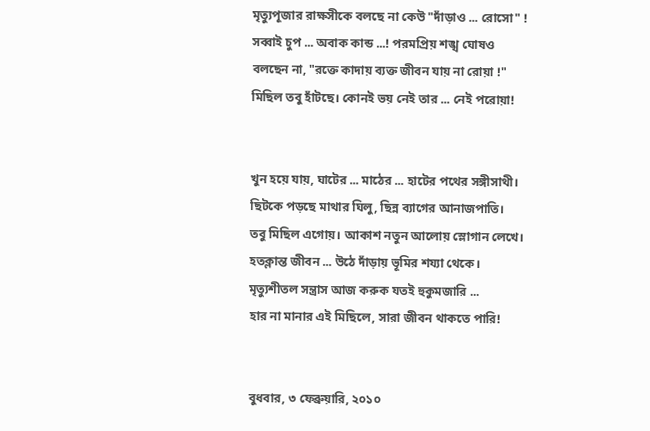মৃত্যুপূজার রাক্ষসীকে বলছে না কেউ "দাঁড়াও ... রোসো" !
সব্বাই চুপ ... অবাক কান্ড ...! পরমপ্রিয় শঙ্খ ঘোষও
বলছেন না, "রক্তে কাদায় ব্যক্ত জীবন যায় না রোয়া !"
মিছিল তবু হাঁটছে। কোনই ভয় নেই তার ... নেই পরোয়া!


খুন হয়ে যায়, ঘাটের ... মাঠের ... হাটের পথের সঙ্গীসাথী।
ছিটকে পড়ছে মাথার ঘিলু, ছিন্ন ব্যাগের আনাজপাতি।
তবু মিছিল এগোয়। আকাশ নতুন আলোয় স্লোগান লেখে।
হতক্লান্ত জীবন ... উঠে দাঁড়ায় ভূমির শয্যা থেকে।
মৃত্যুশীতল সন্ত্রাস আজ করুক যতই হুকুমজারি ...
হার না মানার এই মিছিলে, সারা জীবন থাকতে পারি!


বুধবার, ৩ ফেব্রুয়ারি, ২০১০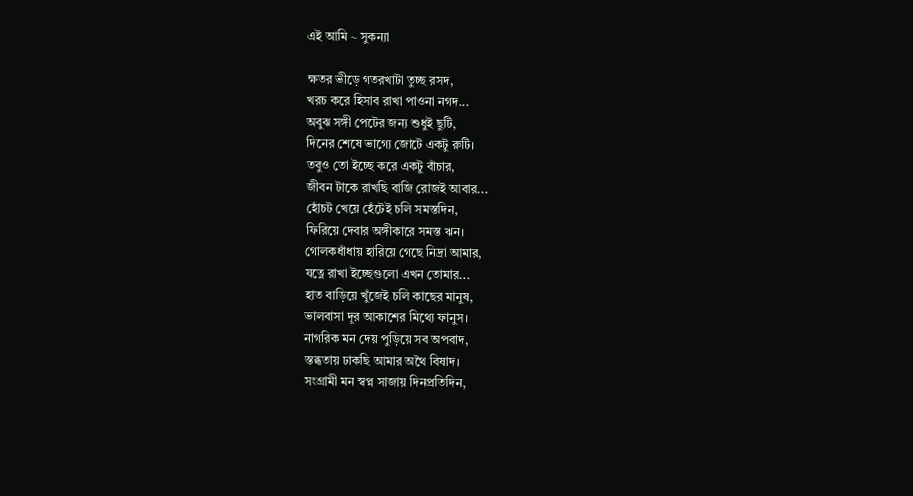এই আমি ~ সুকন্যা

ক্ষতর ভীড়ে গতরখাটা তুচ্ছ রসদ,
খরচ করে হিসাব রাখা পাওনা নগদ...
অবুঝ সঙ্গী পেটের জন্য শুধুই ছুটি,
দিনের শেষে ভাগ্যে জোটে একটু রুটি।
তবুও তো ইচ্ছে করে একটু বাঁচার,
জীবন টাকে রাখছি বাজি রোজই আবার...
হোঁচট খেয়ে হেঁটেই চলি সমস্তদিন,
ফিরিয়ে দেবার অঙ্গীকারে সমস্ত ঋন।
গোলকধাঁধায় হারিয়ে গেছে নিদ্রা আমার,
যত্নে রাখা ইচ্ছেগুলো এখন তোমার...
হাত বাড়িয়ে খুঁজেই চলি কাছের মানুষ,
ভালবাসা দূর আকাশের মিথ্যে ফানুস।
নাগরিক মন দেয় পুড়িয়ে সব অপবাদ,
স্তব্ধতায় ঢাকছি আমার অথৈ বিষাদ।
সংগ্রামী মন স্বপ্ন সাজায় দিনপ্রতিদিন,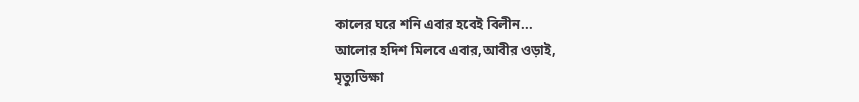কালের ঘরে শনি এবার হবেই বিলীন...
আলোর হদিশ মিলবে এবার,আবীর ওড়াই,
মৃত্যুভিক্ষা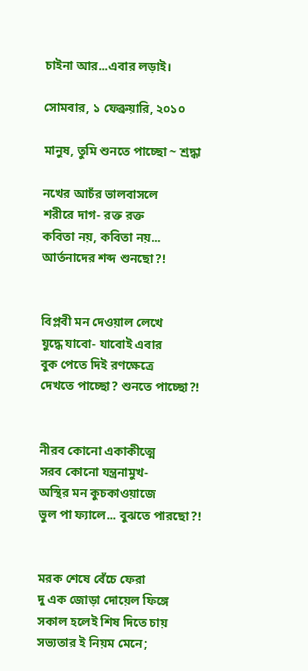চাইনা আর...এবার লড়াই।

সোমবার, ১ ফেব্রুয়ারি, ২০১০

মানুষ, তুমি শুনতে পাচ্ছো ~ শ্রদ্ধা

নখের আচঁর ভালবাসলে
শরীরে দাগ- রক্ত রক্ত
কবিতা নয়, কবিতা নয়...
আর্তনাদের শব্দ শুনছো?!


বিপ্লবী মন দেওয়াল লেখে
যুদ্ধে যাবো- যাবোই এবার
বুক পেতে দিই রণক্ষেত্রে
দেখতে পাচ্ছো? শুনতে পাচ্ছো?!


নীরব কোনো একাকীত্মে
সরব কোনো যন্ত্রনামুখ-
অস্থির মন কুচকাওয়াজে
ভুল পা ফ্যালে... বুঝতে পারছো?!


মরক শেষে বেঁচে ফেরা
দু এক জোড়া দোয়েল ফিঙ্গে
সকাল হলেই শিষ দিতে চায়
সভ্যতার ই নিয়ম মেনে;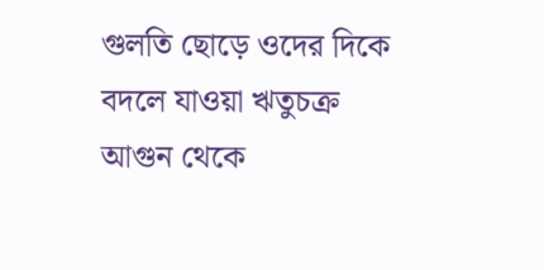গুলতি ছোড়ে ওদের দিকে
বদলে যাওয়া ঋতুচক্র
আগুন থেকে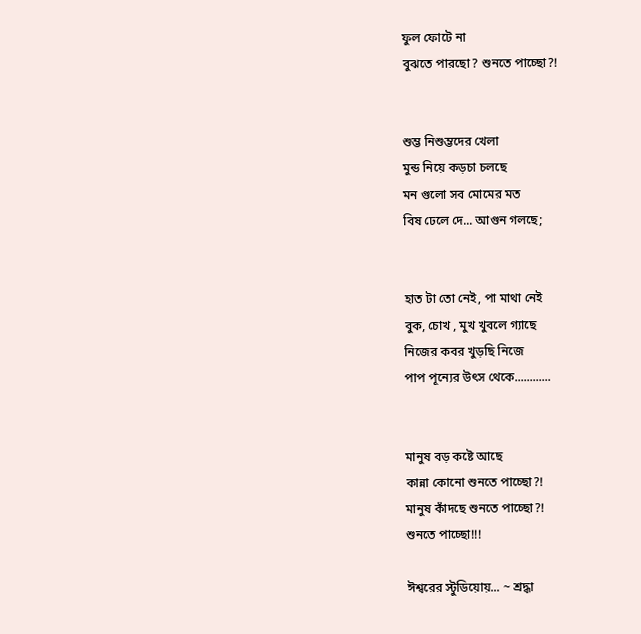ফুল ফোটে না
বুঝতে পারছো? শুনতে পাচ্ছো?!


শুম্ভ নিশুম্ভদের খেলা
মুন্ড নিয়ে কড়চা চলছে
মন গুলো সব মোমের মত
বিষ ঢেলে দে... আগুন গলছে;


হাত টা তো নেই, পা মাথা নেই
বুক, চোখ , মুখ খুবলে গ্যাছে
নিজের কবর খুড়ছি নিজে
পাপ পূন্যের উৎস থেকে............


মানুষ বড় কষ্টে আছে
কান্না কোনো শুনতে পাচ্ছো?!
মানুষ কাঁদছে শুনতে পাচ্ছো?!
শুনতে পাচ্ছো!!!

ঈশ্বরের স্টুডিয়োয়... ~ শ্রদ্ধা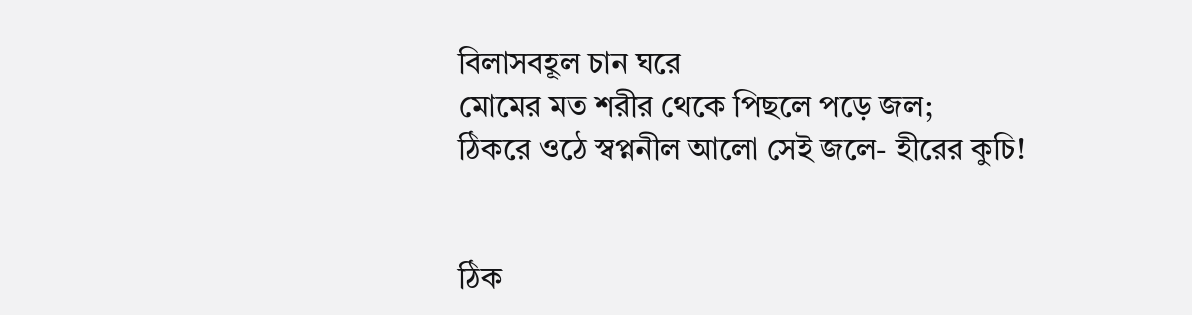বিলাসবহূল চান ঘরে
মোমের মত শরীর থেকে পিছলে পড়ে জল;
ঠিকরে ওঠে স্বপ্ননীল আলো সেই জলে- হীরের কুচি!


ঠিক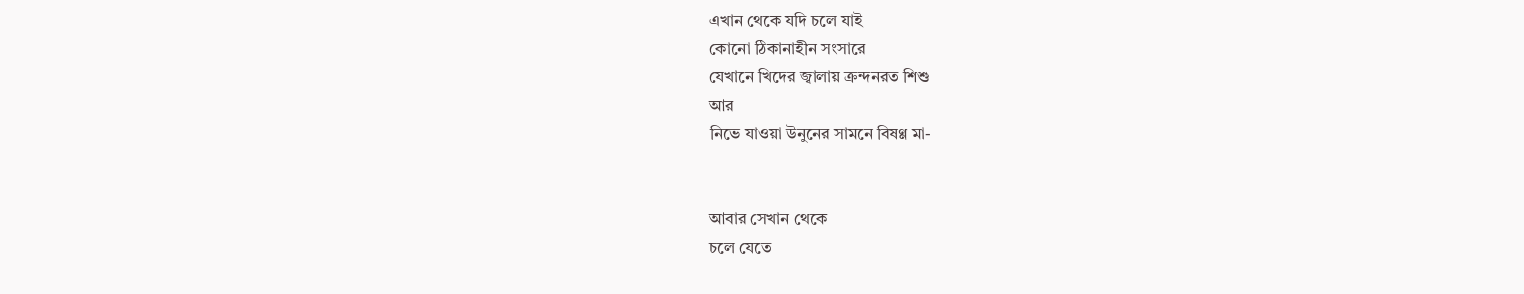এখান থেকে যদি চলে যাই
কোনো ঠিকানাহীন সংসারে
যেখানে খিদের জ্বালায় ক্রন্দনরত শিশু
আর
নিভে যাওয়া উনুনের সামনে বিষণ্ণ মা-


আবার সেখান থেকে
চলে যেতে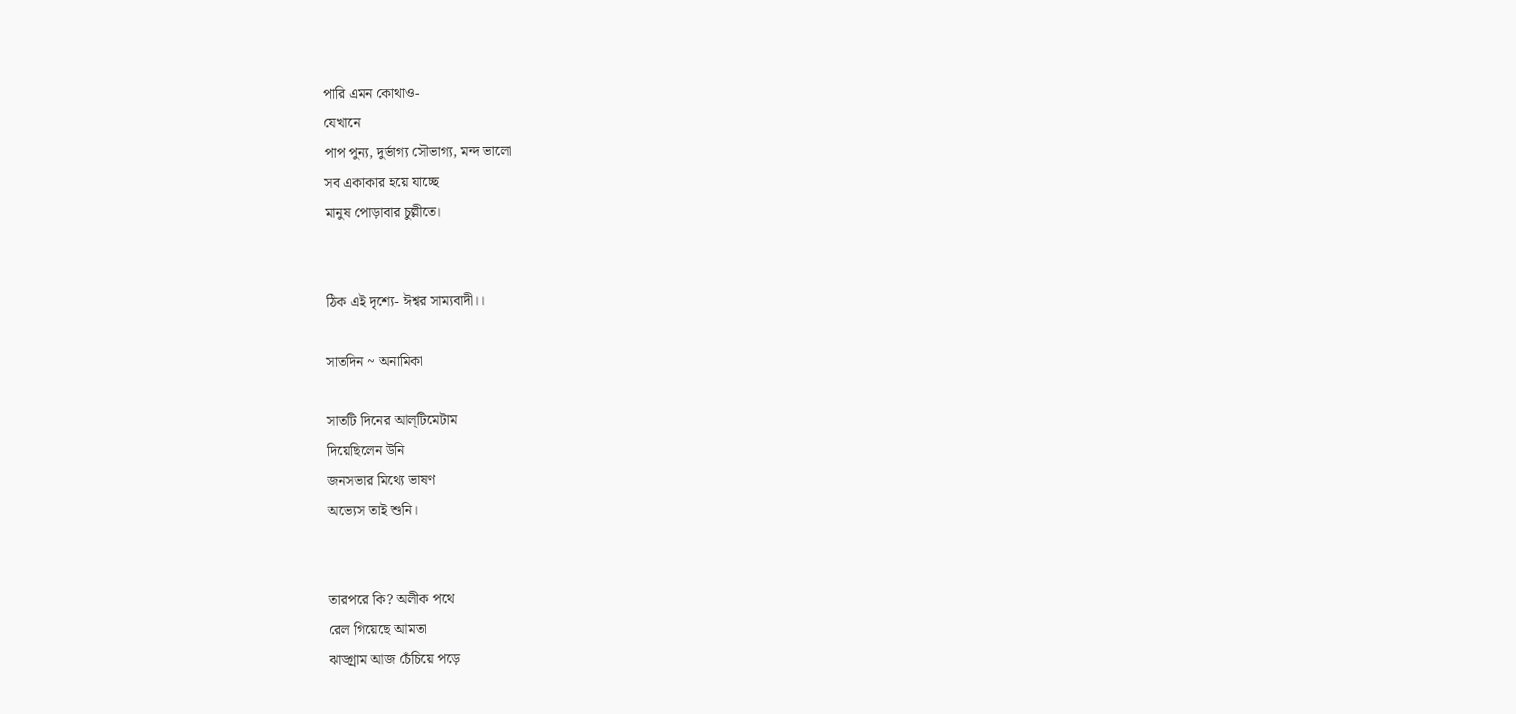পারি এমন কোথাও-
যেখানে
পাপ পুন্য, দুর্ভাগ্য সৌভাগ্য, মন্দ ভালো
সব একাকার হয়ে যাচ্ছে
মানুষ পোড়াবার চুল্লীতে।


ঠিক এই দৃশ্যে- ঈশ্বর সাম্যবাদী।।

সাতদিন ~ অনামিকা

সাতটি দিনের আল্‌টিমেটাম
দিয়েছিলেন উনি
জনসভার মিথ্যে ভাষণ
অভ্যেস তাই শুনি।


তারপরে কি? অলীক পথে
রেল গিয়েছে আমতা
ঝাড়্গ্রাম আজ চেঁচিয়ে পড়ে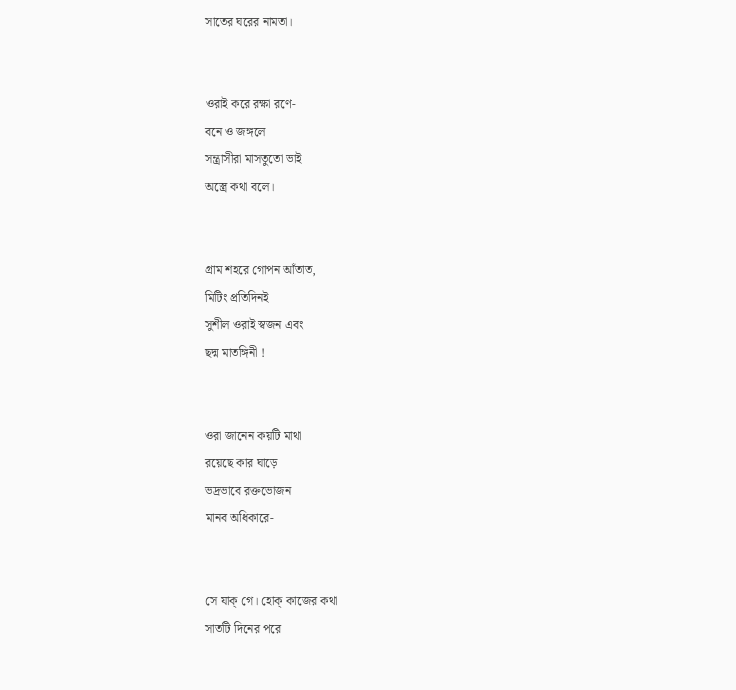সাতের ঘরের নামতা।


ওরাই করে রক্ষা রণে-
বনে ও জঙ্গলে
সন্ত্রাসীরা মাসতুতো ভাই
অস্ত্রে কথা বলে।


গ্রাম শহরে গোপন আঁতাত,
মিটিং প্রতিদিনই
সুশীল ওরাই স্বজন এবং
ছদ্ম মাতঙ্গিনী !


ওরা জানেন কয়টি মাথা
রয়েছে কার ঘাড়ে
ভদ্রভাবে রক্তভোজন
মানব অধিকারে-


সে যাক্‌ গে। হোক্‌ কাজের কথা
সাতটি দিনের পরে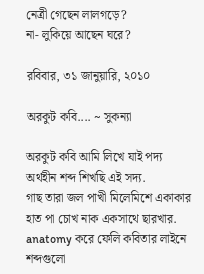নেত্রী গেছেন লালগড়ে?
না- লুকিয়ে আছেন ঘরে?

রবিবার, ৩১ জানুয়ারি, ২০১০

অরকুট কবি.... ~ সুকন্যা

অরকুট কবি আমি লিখে যাই পদ্য
অর্থহীন শব্দ শিখছি এই সদ্য.
গাছ তারা জল পাখী মিলেমিশে একাকার
হাত পা চোখ নাক একসাথে ছারখার.
anatomy করে ফেলি কবিতার লাইনে
শব্দগুলো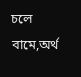চলে বামে,অর্থ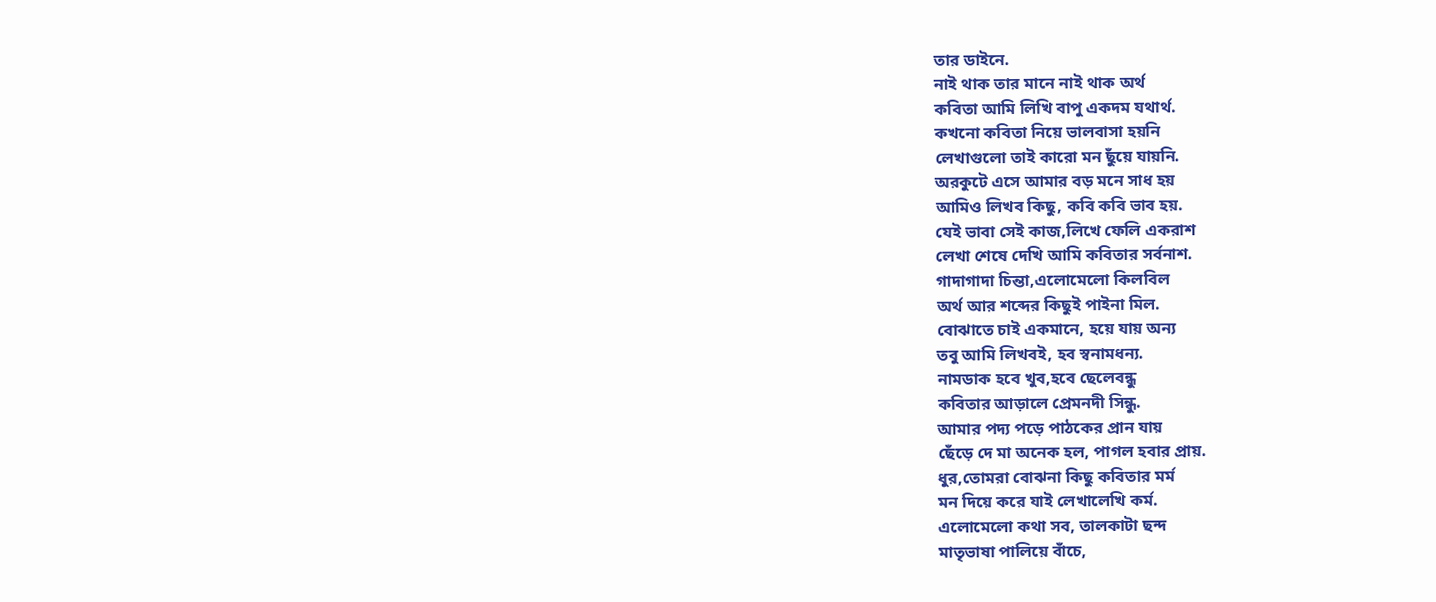তার ডাইনে.
নাই থাক তার মানে নাই থাক অর্থ
কবিতা আমি লিখি বাপু একদম যথার্থ.
কখনো কবিতা নিয়ে ভালবাসা হয়নি
লেখাগুলো তাই কারো মন ছুঁয়ে যায়নি.
অরকুটে এসে আমার বড় মনে সাধ হয়
আমিও লিখব কিছু, কবি কবি ভাব হয়.
যেই ভাবা সেই কাজ,লিখে ফেলি একরাশ
লেখা শেষে দেখি আমি কবিতার সর্বনাশ.
গাদাগাদা চিন্তা,এলোমেলো কিলবিল
অর্থ আর শব্দের কিছুই পাইনা মিল.
বোঝাতে চাই একমানে, হয়ে যায় অন্য
তবু আমি লিখবই, হব স্বনামধন্য.
নামডাক হবে খুব,হবে ছেলেবন্ধু
কবিতার আড়ালে প্রেমনদী সিন্ধু.
আমার পদ্য পড়ে পাঠকের প্রান যায়
ছেঁড়ে দে মা অনেক হল, পাগল হবার প্রায়.
ধুর,তোমরা বোঝনা কিছু কবিতার মর্ম
মন দিয়ে করে যাই লেখালেখি কর্ম.
এলোমেলো কথা সব, তালকাটা ছন্দ
মাতৃভাষা পালিয়ে বাঁচে,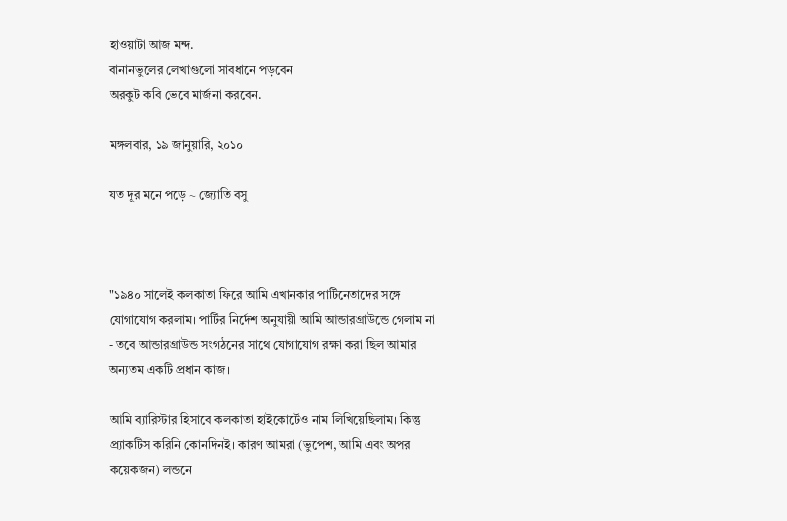হাওয়াটা আজ মন্দ.
বানানভুলের লেখাগুলো সাবধানে পড়বেন
অরকুট কবি ভেবে মার্জনা করবেন.

মঙ্গলবার, ১৯ জানুয়ারি, ২০১০

যত দূর মনে পড়ে ~ জ্যোতি বসু



"১৯৪০ সালেই কলকাতা ফিরে আমি এখানকার পার্টিনেতাদের সঙ্গে যোগাযোগ করলাম। পার্টির নির্দেশ অনুযায়ী আমি আন্ডারগ্রাউন্ডে গেলাম না - তবে আন্ডারগ্রাউন্ড সংগঠনের সাথে যোগাযোগ রক্ষা করা ছিল আমার অন্যতম একটি প্রধান কাজ।

আমি ব্যারিস্টার হিসাবে কলকাতা হাইকোর্টেও নাম লিখিয়েছিলাম। কিন্তু প্র্যাকটিস করিনি কোনদিনই। কারণ আমরা (ভুপেশ, আমি এবং অপর কয়েকজন) লন্ডনে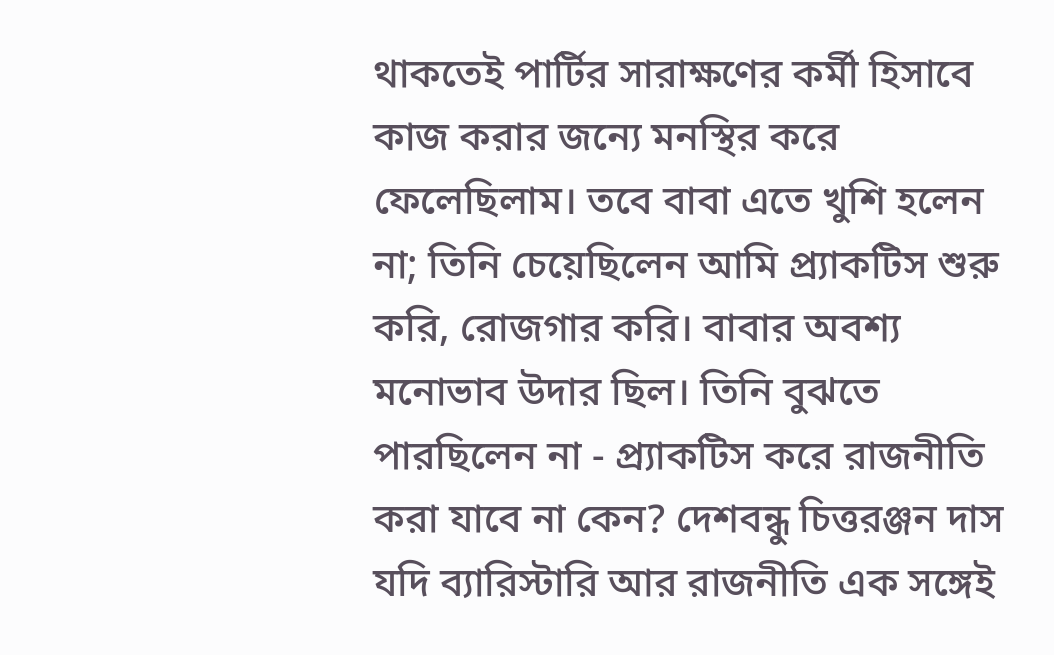থাকতেই পার্টির সারাক্ষণের কর্মী হিসাবে কাজ করার জন্যে মনস্থির করে ফেলেছিলাম। তবে বাবা এতে খুশি হলেন না; তিনি চেয়েছিলেন আমি প্র্যাকটিস শুরু করি, রোজগার করি। বাবার অবশ্য মনোভাব উদার ছিল। তিনি বুঝতে পারছিলেন না - প্র্যাকটিস করে রাজনীতি করা যাবে না কেন? দেশবন্ধু চিত্তরঞ্জন দাস যদি ব্যারিস্টারি আর রাজনীতি এক সঙ্গেই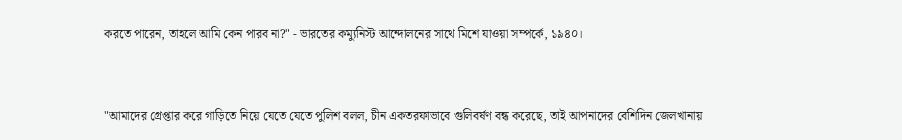করতে পারেন, তাহলে আমি কেন পারব না?" - ভারতের কম্যুনিস্ট আন্দোলনের সাথে মিশে যাওয়া সম্পর্কে, ১৯৪০।


"আমাদের গ্রেপ্তার করে গাড়িতে নিয়ে যেতে যেতে পুলিশ বলল, চীন একতরফাভাবে গুলিবর্ষণ বন্ধ করেছে, তাই আপনাদের বেশিদিন জেলখানায়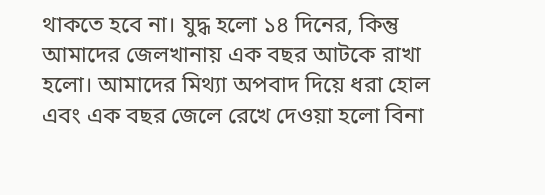থাকতে হবে না। যুদ্ধ হলো ১৪ দিনের, কিন্তু আমাদের জেলখানায় এক বছর আটকে রাখা হলো। আমাদের মিথ্যা অপবাদ দিয়ে ধরা হোল এবং এক বছর জেলে রেখে দেওয়া হলো বিনা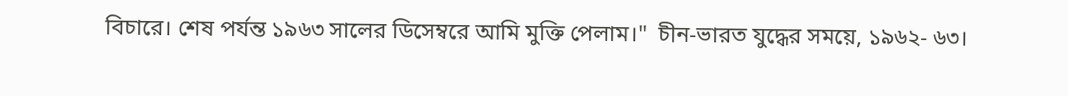বিচারে। শেষ পর্যন্ত ১৯৬৩ সালের ডিসেম্বরে আমি মুক্তি পেলাম।"  চীন-ভারত যুদ্ধের সময়ে, ১৯৬২- ৬৩।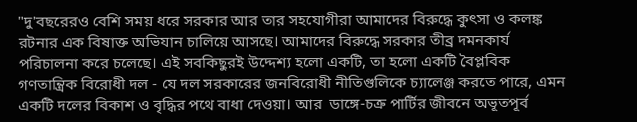"দু'বছরেরও বেশি সময় ধরে সরকার আর তার সহযোগীরা আমাদের বিরুদ্ধে কুৎসা ও কলঙ্ক রটনার এক বিষাক্ত অভিযান চালিয়ে আসছে। আমাদের বিরুদ্ধে সরকার তীব্র দমনকার্য পরিচালনা করে চলেছে। এই সবকিছুরই উদ্দেশ্য হলো একটি, তা হলো একটি বৈপ্লবিক গণতান্ত্রিক বিরোধী দল - যে দল সরকারের জনবিরোধী নীতিগুলিকে চ্যালেঞ্জ করতে পারে, এমন একটি দলের বিকাশ ও বৃদ্ধির পথে বাধা দেওয়া। আর  ডাঙ্গে-চক্র পার্টির জীবনে অভূতপূর্ব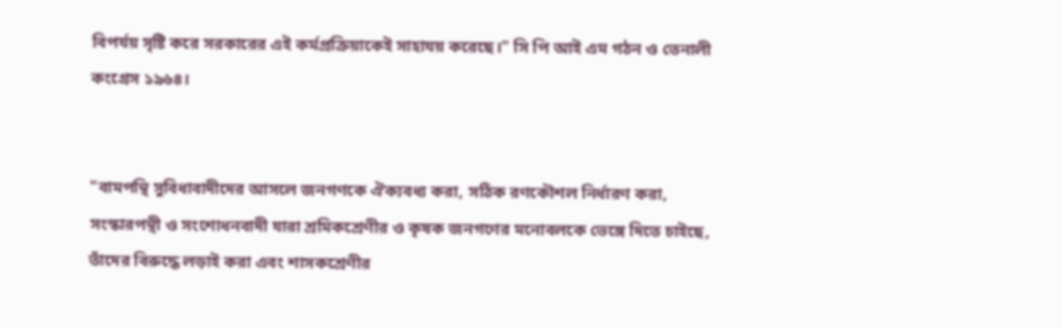বিপর্যয় সৃষ্টি করে সরকারের এই কর্মপ্রক্রিয়াকেই সাহাযয় করেছে।" সি পি আই এম গঠন ও তেনালী কংগ্রেস ১৯৬৪।


"বামপন্থি সুবিধাবাদীদের আসলে জনগণকে ঐক্যবধ্য করা, সঠিক রণকৌশল নির্ধারণ করা, সংস্কারপন্থী ও সংশোধনবাদী যারা শ্রমিকশ্রেণীর ও কৃষক জনগণের মনোবলকে ভেঙ্গে দিতে চাইছে, তাঁদের বিরুদ্ধে লড়াই করা এবং শাসকশ্রেণীর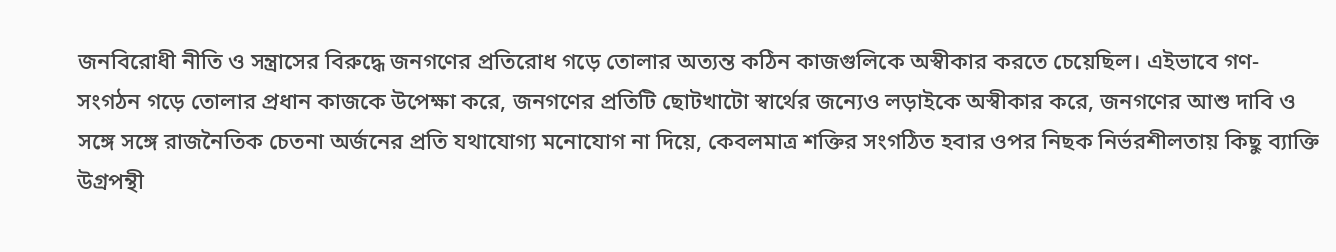জনবিরোধী নীতি ও সন্ত্রাসের বিরুদ্ধে জনগণের প্রতিরোধ গড়ে তোলার অত্যন্ত কঠিন কাজগুলিকে অস্বীকার করতে চেয়েছিল। এইভাবে গণ-সংগঠন গড়ে তোলার প্রধান কাজকে উপেক্ষা করে, জনগণের প্রতিটি ছোটখাটো স্বার্থের জন্যেও লড়াইকে অস্বীকার করে, জনগণের আশু দাবি ও সঙ্গে সঙ্গে রাজনৈতিক চেতনা অর্জনের প্রতি যথাযোগ্য মনোযোগ না দিয়ে, কেবলমাত্র শক্তির সংগঠিত হবার ওপর নিছক নির্ভরশীলতায় কিছু ব্যাক্তি উগ্রপন্থী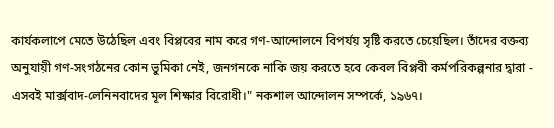কার্যকলাপে মেতে উঠেছিল এবং বিপ্লবের নাম করে গণ-আন্দোলনে বিপর্যয় সৃষ্টি করতে চেয়েছিল। তাঁদের বক্তব্য অনুযায়ী গণ-সংগঠনের কোন ভুমিকা নেই, জনগনকে নাকি জয় করতে হবে কেবল বিপ্লবী কর্মপরিকল্পনার দ্বারা - এসবই মার্ক্সবাদ-লেনিনবাদের মূল শিক্ষার বিরোধী।" নকশাল আন্দোলন সম্পর্কে, ১৯৬৭।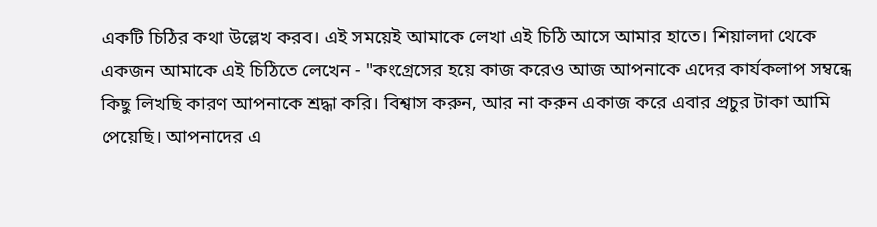একটি চিঠির কথা উল্লেখ করব। এই সময়েই আমাকে লেখা এই চিঠি আসে আমার হাতে। শিয়ালদা থেকে একজন আমাকে এই চিঠিতে লেখেন - "কংগ্রেসের হয়ে কাজ করেও আজ আপনাকে এদের কার্যকলাপ সম্বন্ধে কিছু লিখছি কারণ আপনাকে শ্রদ্ধা করি। বিশ্বাস করুন, আর না করুন একাজ করে এবার প্রচুর টাকা আমি পেয়েছি। আপনাদের এ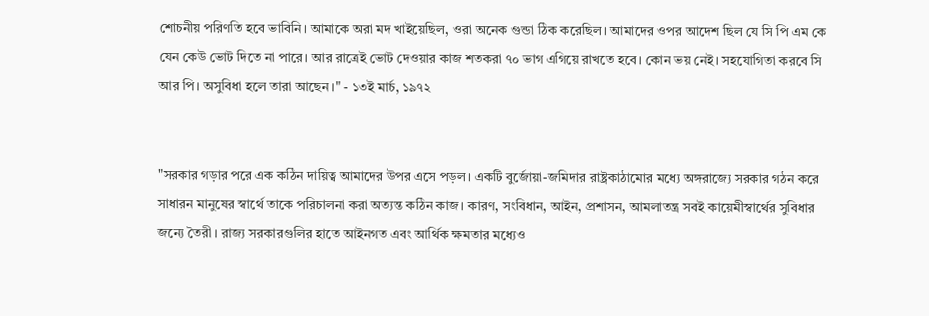শোচনীয় পরিণতি হবে ভাবিনি। আমাকে অরা মদ খাইয়েছিল, ওরা অনেক গুন্ডা ঠিক করেছিল। আমাদের ওপর আদেশ ছিল যে সি পি এম কে যেন কেউ ভোট দিতে না পারে। আর রাত্রেই ভোট দেওয়ার কাজ শতকরা ৭০ ভাগ এগিয়ে রাখতে হবে। কোন ভয় নেই। সহযোগিতা করবে সি আর পি। অসুবিধা হলে তারা আছেন।" - ১৩ই মার্চ, ১৯৭২


"সরকার গড়ার পরে এক কঠিন দায়িত্ব আমাদের উপর এসে পড়ল। একটি বুর্জোয়া-জমিদার রাষ্ট্রকাঠামোর মধ্যে অঙ্গরাজ্যে সরকার গঠন করে সাধারন মানুষের স্বার্থে তাকে পরিচালনা করা অত্যন্ত কঠিন কাজ। কারণ, সংবিধান, আইন, প্রশাসন, আমলাতন্ত্র সবই কায়েমীস্বার্থের সুবিধার জন্যে তৈরী। রাজ্য সরকারগুলির হাতে আইনগত এবং আর্থিক ক্ষমতার মধ্যেও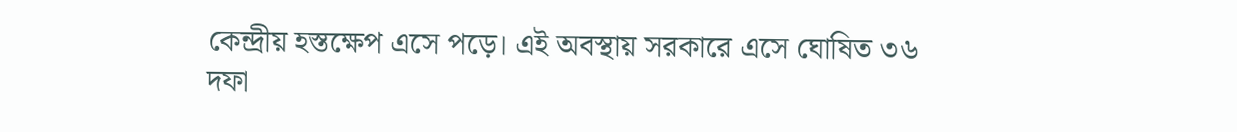কেন্দ্রীয় হস্তক্ষেপ এসে পড়ে। এই অবস্থায় সরকারে এসে ঘোষিত ৩৬ দফা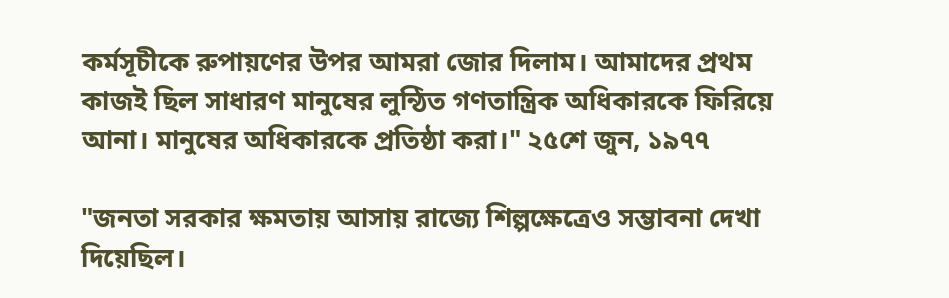কর্মসূচীকে রুপায়ণের উপর আমরা জোর দিলাম। আমাদের প্রথম কাজই ছিল সাধারণ মানুষের লুন্ঠিত গণতান্ত্রিক অধিকারকে ফিরিয়ে আনা। মানুষের অধিকারকে প্রতিষ্ঠা করা।" ২৫শে জুন, ১৯৭৭

"জনতা সরকার ক্ষমতায় আসায় রাজ্যে শিল্পক্ষেত্রেও সম্ভাবনা দেখা দিয়েছিল।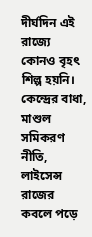দীর্ঘদিন এই রাজ্যে কোনও বৃহৎ শিল্প হয়নি। কেন্দ্রের বাধা, মাশুল সমিকরণ নীতি, লাইসেন্স রাজের কবলে পড়ে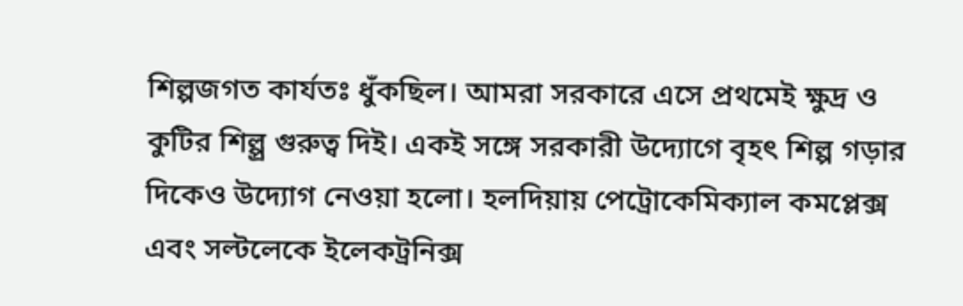শিল্পজগত কার্যতঃ ধুঁকছিল। আমরা সরকারে এসে প্রথমেই ক্ষুদ্র ও কুটির শিল্প্র গুরুত্ব দিই। একই সঙ্গে সরকারী উদ্যোগে বৃহৎ শিল্প গড়ার দিকেও উদ্যোগ নেওয়া হলো। হলদিয়ায় পেট্রোকেমিক্যাল কমপ্লেক্স এবং সল্টলেকে ইলেকট্রনিক্স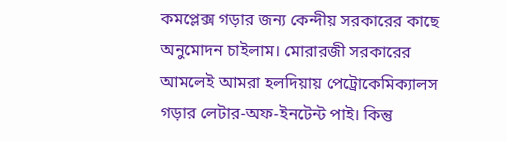কমপ্লেক্স গড়ার জন্য কেন্দীয় সরকারের কাছে অনুমোদন চাইলাম। মোরারজী সরকারের আমলেই আমরা হলদিয়ায় পেট্রোকেমিক্যালস গড়ার লেটার-অফ-ইনটেন্ট পাই। কিন্তু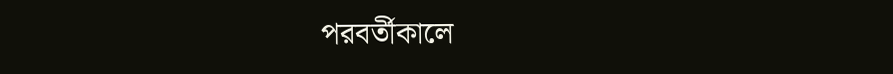পরবর্তীকালে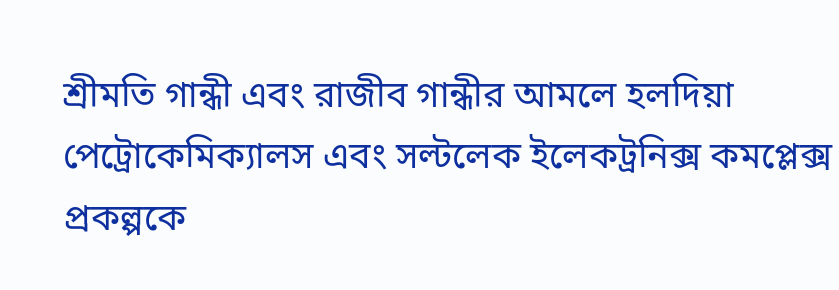শ্রীমতি গান্ধী এবং রাজীব গান্ধীর আমলে হলদিয়া পেট্রোকেমিক্যালস এবং সল্টলেক ইলেকট্রনিক্স কমপ্লেক্স প্রকল্পকে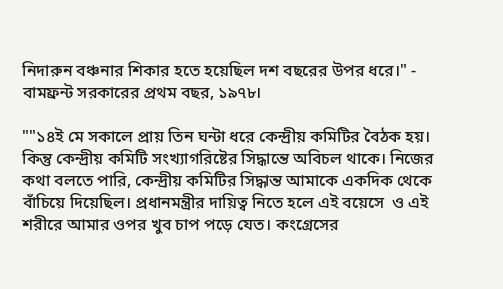নিদারুন বঞ্চনার শিকার হতে হয়েছিল দশ বছরের উপর ধরে।" -  বামফ্রন্ট সরকারের প্রথম বছর, ১৯৭৮।

""১৪ই মে সকালে প্রায় তিন ঘন্টা ধরে কেন্দ্রীয় কমিটির বৈঠক হয়। কিন্তু কেন্দ্রীয় কমিটি সংখ্যাগরিষ্টের সিদ্ধান্তে অবিচল থাকে। নিজের কথা বলতে পারি, কেন্দ্রীয় কমিটির সিদ্ধান্ত আমাকে একদিক থেকে বাঁচিয়ে দিয়েছিল। প্রধানমন্ত্রীর দায়িত্ব নিতে হলে এই বয়েসে  ও এই শরীরে আমার ওপর খুব চাপ পড়ে যেত। কংগ্রেসের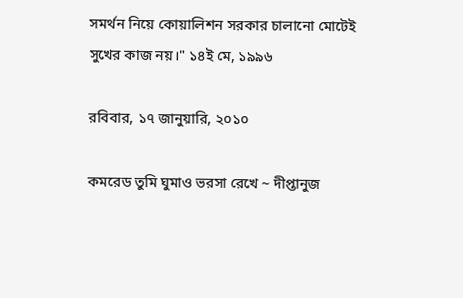সমর্থন নিয়ে কোয়ালিশন সরকার চালানো মোটেই সুখের কাজ নয়।" ১৪ই মে, ১৯৯৬

রবিবার, ১৭ জানুয়ারি, ২০১০

কমরেড তুমি ঘুমাও ভরসা রেখে ~ দীপ্তানুজ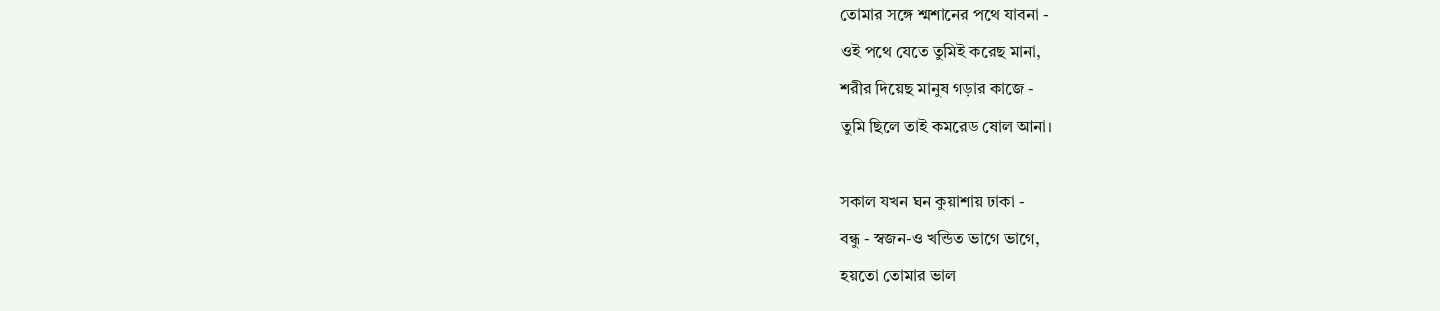তোমার সঙ্গে শ্মশানের পথে যাবনা -
ওই পথে যেতে তুমিই করেছ মানা,
শরীর দিয়েছ মানুষ গড়ার কাজে -
তুমি ছিলে তাই কমরেড ষোল আনা।

সকাল যখন ঘন কুয়াশায় ঢাকা -
বন্ধু - স্বজন-ও খন্ডিত ভাগে ভাগে,
হয়তো তোমার ভাল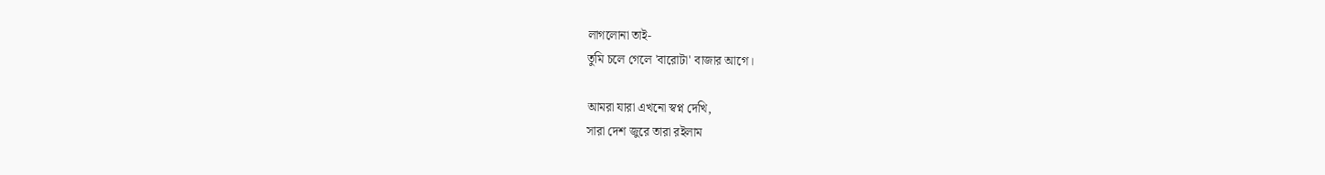লাগলোনা তাই-
তুমি চলে গেলে 'বারোটা' বাজার আগে।

আমরা যারা এখনো স্বপ্ন দেখি,
সারা দেশ জুরে তারা রইলাম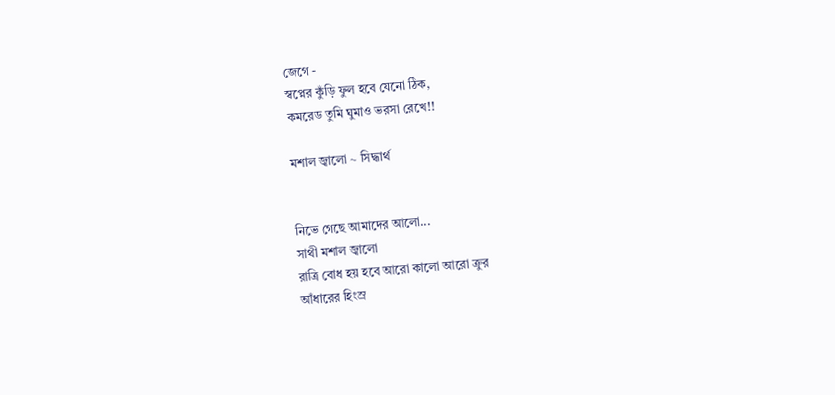জেগে -
স্বপ্নের কুঁড়ি ফুল হবে যেনো ঠিক,
কমরেড তুমি ঘুমাও ভরসা রেখে!!

মশাল জ্বালো ~ সিদ্ধার্থ


নিভে গেছে আমাদের আলো...
সাথী মশাল জ্বালো
রাত্রি বোধ হয় হবে আরো কালো আরো ক্রুর
আঁধারের হিংস্র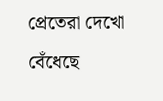প্রেতেরা দেখো বেঁধেছে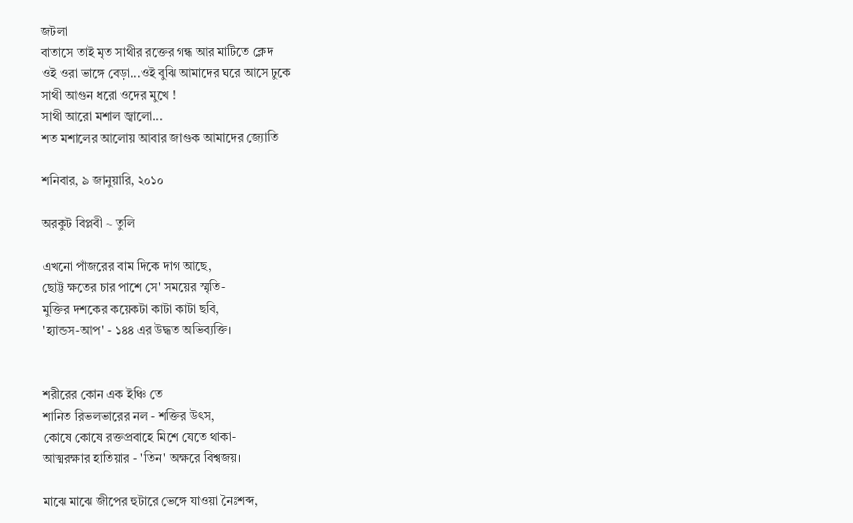জটলা
বাতাসে তাই মৃত সাথীর রক্তের গন্ধ আর মাটিতে ক্লেদ
ওই ওরা ভাঙ্গে বেড়া...ওই বুঝি আমাদের ঘরে আসে ঢুকে
সাথী আগুন ধরো ওদের মুখে !
সাথী আরো মশাল জ্বালো...
শত মশালের আলোয় আবার জাগুক আমাদের জ্যোতি

শনিবার, ৯ জানুয়ারি, ২০১০

অরকুট বিপ্লবী ~ তুলি

এখনো পাঁজরের বাম দিকে দাগ আছে,
ছোট্ট ক্ষতের চার পাশে সে' সময়ের স্মৃতি-
মুক্তির দশকের কয়েকটা কাটা কাটা ছবি,
'হ্যান্ডস-আপ' - ১৪৪ এর উদ্ধত অভিব্যক্তি।


শরীরের কোন এক ইঞ্চি তে
শানিত রিভলভারের নল - শক্তির উৎস,
কোষে কোষে রক্তপ্রবাহে মিশে যেতে থাকা-
আত্মরক্ষার হাতিয়ার - 'তিন' অক্ষরে বিশ্বজয়।

মাঝে মাঝে জীপের হুটারে ভেঙ্গে যাওয়া নৈঃশব্দ,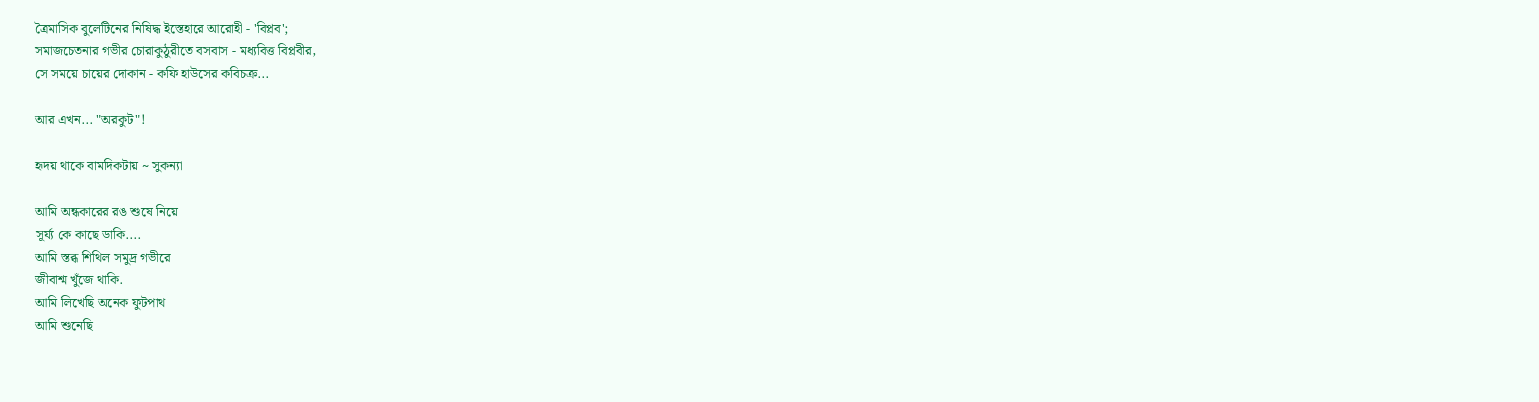ত্রৈমাসিক বুলেটিনের নিষিদ্ধ ইস্তেহারে আরোহী - 'বিপ্লব';
সমাজচেতনার গভীর চোরাকুঠুরীতে বসবাস - মধ্যবিত্ত বিপ্লবীর,
সে সময়ে চায়ের দোকান - কফি হাউসের কবিচক্র...

আর এখন... "অরকুট"!

হৃদয় থাকে বামদিকটায় ~ সুকন্যা

আমি অন্ধকারের রঙ শুষে নিয়ে
সূর্য্য কে কাছে ডাকি....
আমি স্তব্ধ শিথিল সমুদ্র গভীরে
জীবাশ্ম খুঁজে থাকি.
আমি লিখেছি অনেক ফুটপাথ
আমি শুনেছি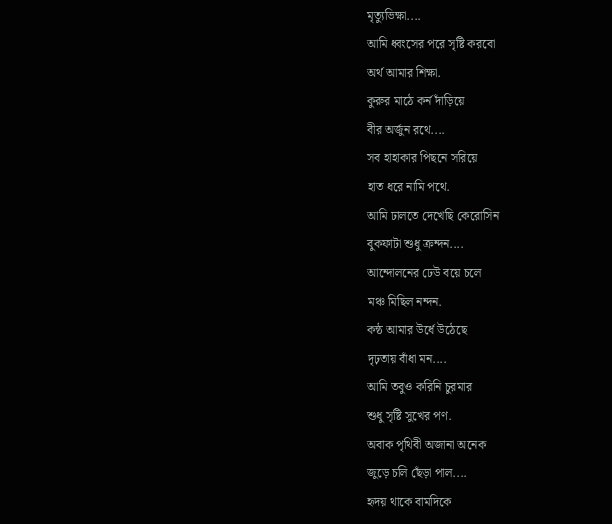মৃত্যুভিক্ষা....
আমি ধ্বংসের পরে সৃষ্টি করবো
অর্থ আমার শিক্ষা.
কুরুর মাঠে কর্ন দাঁড়িয়ে
বীর অর্জুন রথে....
সব হাহাকার পিছনে সরিয়ে
হাত ধরে নামি পথে.
আমি ঢালতে দেখেছি কেরোসিন
বুকফাটা শুধু ক্রন্দন....
আন্দোলনের ঢেউ বয়ে চলে
মঞ্চ মিছিল নন্দন.
কন্ঠ আমার উর্ধে উঠেছে
দৃঢ়তায় বাঁধা মন....
আমি তবুও করিনি চুরমার
শুধু সৃষ্টি সুখের পণ.
অবাক পৃথিবী অজানা অনেক
জুড়ে চলি ছেঁড়া পাল....
হৃদয় থাকে বামদিকে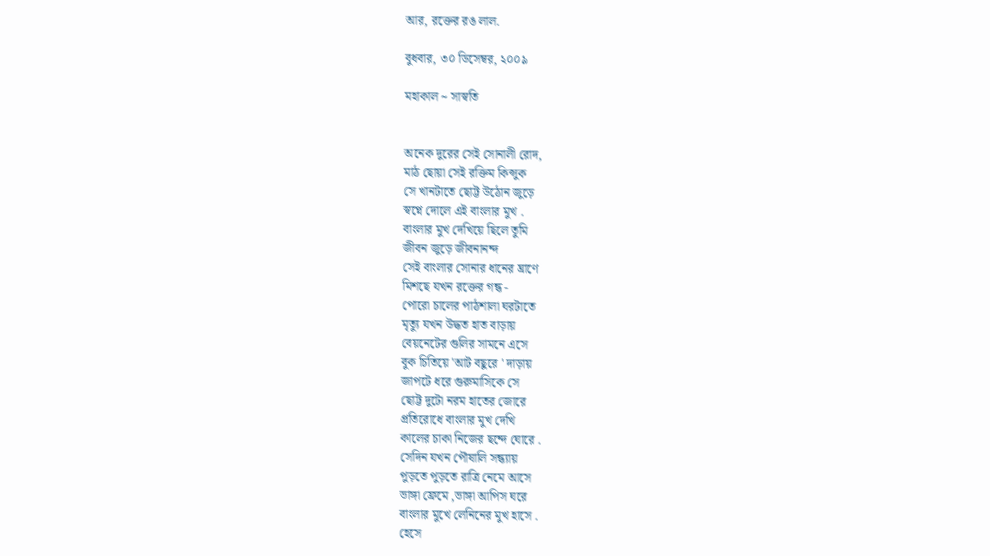আর, রক্তের রঙ লাল.

বুধবার, ৩০ ডিসেম্বর, ২০০৯

মহাকাল ~ সাস্বতি


অনেক দুরের সেই সোনালী রোদ,
মাঠ ছোয়া সেই রক্তিম কিন্সুক
সে খানটাতে ছোট্ট উঠোন জুড়ে
স্বপ্নে দোলে এই বাংলার মুখ .
বাংলার মুখ দেখিয়ে ছিলে তুমি
জীবন জুড়ে জীবনানন্দ
সেই বাংলার সোনার ধানের ঘ্রাণে
মিশছে যখন রক্তের গন্ধ -
পোরো চালের পাঠশালা ঘরটাতে
মৃত্যু যখন উদ্ধত হাত বাড়ায়
বেয়নেটের গুলির সামনে এসে
বুক চিতিয়ে 'আট বছুরে ' দাড়ায়
জাপটে ধরে গুরুমাসিকে সে
ছোট্ট দুটো নরম হাতের জোরে
প্রতিরোধে বাংলার মুখ দেখি
কালের চাকা নিজের ছন্দে ঘোরে .
সেদিন যখন পৌষালি সন্ধ্যায়
পুড়তে পুড়তে রাত্রি নেমে আসে
ভাঙ্গা ফ্রেমে ,ভাঙ্গা আপিস ঘরে
বাংলার মুখে লেনিনের মুখ হাসে .
হেসে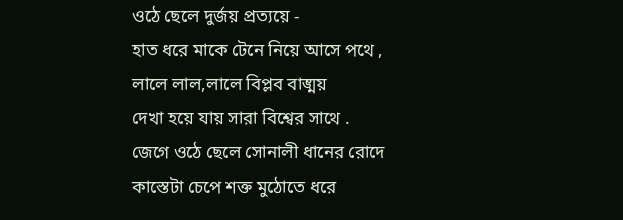ওঠে ছেলে দুর্জয় প্রত্যয়ে -
হাত ধরে মাকে টেনে নিয়ে আসে পথে ,
লালে লাল,লালে বিপ্লব বাঙ্ময়
দেখা হয়ে যায় সারা বিশ্বের সাথে .
জেগে ওঠে ছেলে সোনালী ধানের রোদে
কাস্তেটা চেপে শক্ত মুঠোতে ধরে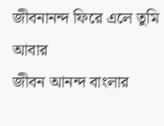জীবনানন্দ ফিরে এলে তুমি আবার
জীবন আনন্দ বাংলার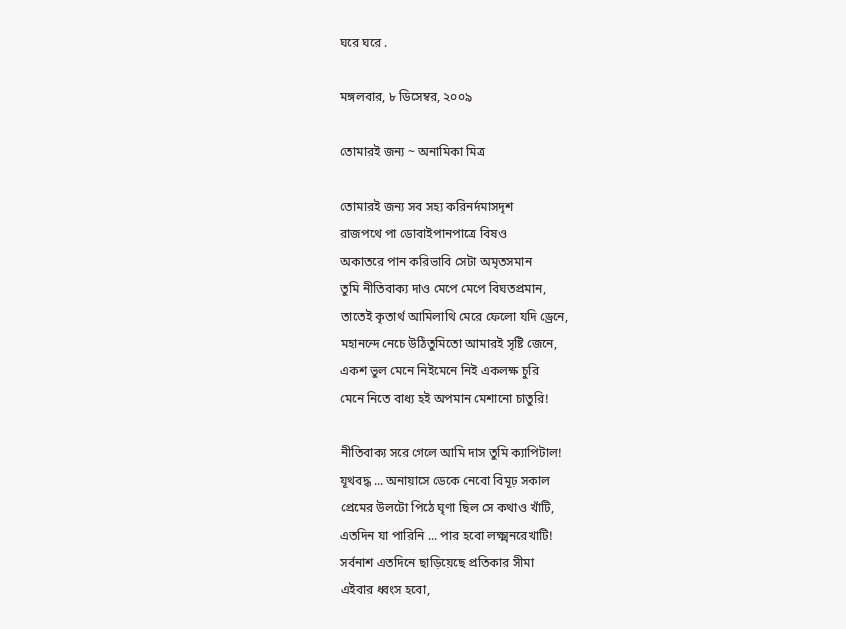ঘরে ঘরে .

মঙ্গলবার, ৮ ডিসেম্বর, ২০০৯

তোমারই জন্য ~ অনামিকা মিত্র

তোমারই জন্য সব সহ্য করিনর্দমাসদৃশ
রাজপথে পা ডোবাইপানপাত্রে বিষও
অকাতরে পান করিভাবি সেটা অমৃতসমান
তুমি নীতিবাক্য দাও মেপে মেপে বিঘতপ্রমান,
তাতেই কৃতার্থ আমিলাথি মেরে ফেলো যদি ড্রেনে,
মহানন্দে নেচে উঠিতুমিতো আমারই সৃষ্টি জেনে,
একশ ভুল মেনে নিইমেনে নিই একলক্ষ চুরি
মেনে নিতে বাধ্য হই অপমান মেশানো চাতুরি!

নীতিবাক্য সরে গেলে আমি দাস তুমি ক্যাপিটাল!
যূথবদ্ধ ... অনায়াসে ডেকে নেবো বিমূঢ় সকাল
প্রেমের উলটো পিঠে ঘৃণা ছিল সে কথাও খাঁটি,
এতদিন যা পারিনি ... পার হবো লক্ষ্মনরেখাটি!
সর্বনাশ এতদিনে ছাড়িয়েছে প্রতিকার সীমা
এইবার ধ্বংস হবো,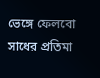ভেঙ্গে ফেলবো সাধের প্রতিমা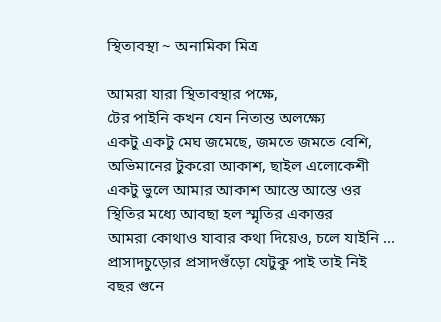স্থিতাবস্থা ~ অনামিকা মিত্র

আমরা যারা স্থিতাবস্থার পক্ষে,
টের পাইনি কখন যেন নিতান্ত অলক্ষ্যে
একটু একটু মেঘ জমেছে, জমতে জমতে বেশি,
অভিমানের টুকরো আকাশ, ছাইল এলোকেশী
একটু ভুলে আমার আকাশ আস্তে আস্তে ওর
স্থিতির মধ্যে আবছা হল স্মৃতির একাত্তর
আমরা কোথাও যাবার কথা দিয়েও, চলে যাইনি ...
প্রাসাদচুড়োর প্রসাদগুঁড়ো যেটুকু পাই তাই নিই
বছর গুনে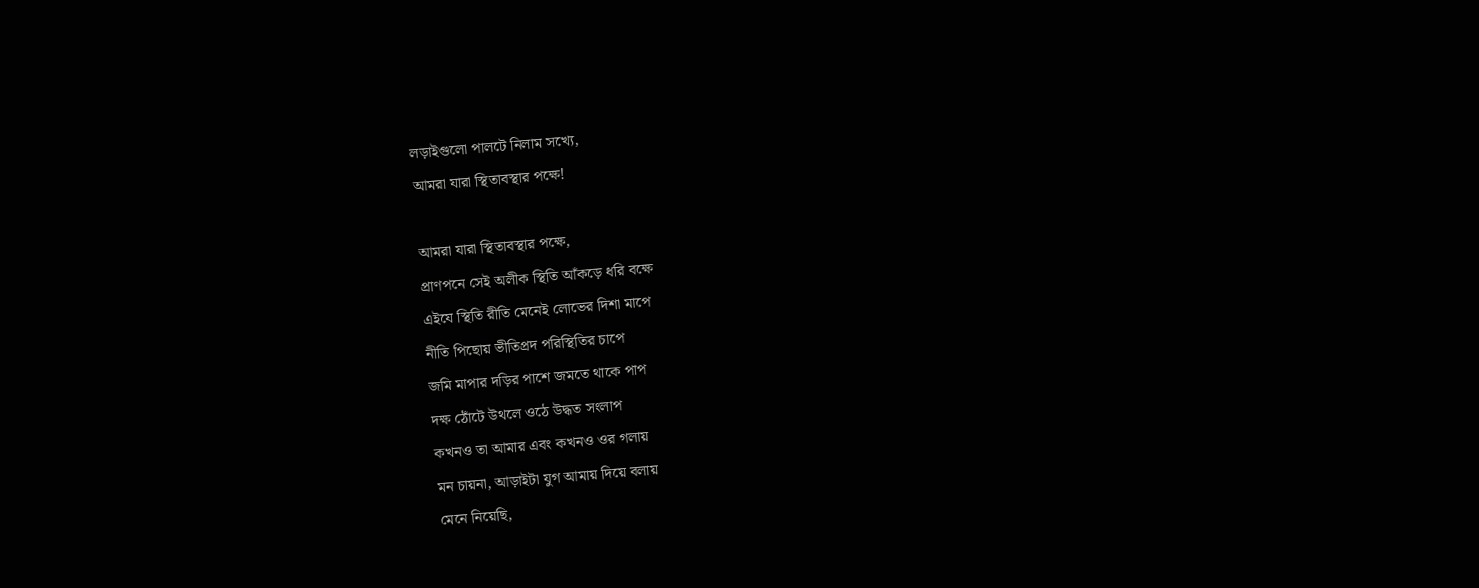লড়াইগুলো পালটে নিলাম সখ্যে,
আমরা যারা স্থিতাবস্থার পক্ষে!

আমরা যারা স্থিতাবস্থার পক্ষে,
প্রাণপনে সেই অলীক স্থিতি আঁকড়ে ধরি বক্ষে
এইযে স্থিতি রীতি মেনেই লোভের দিশা মাপে
নীতি পিছোয় ভীতিপ্রদ পরিস্থিতির চাপে
জমি মাপার দড়ির পাশে জমতে থাকে পাপ
দক্ষ ঠোঁটে উথলে ওঠে উদ্ধত সংলাপ
কখনও তা আমার এবং কখনও ওর গলায়
মন চায়না, আড়াইটা যুগ আমায় দিয়ে বলায়
মেনে নিয়েছি,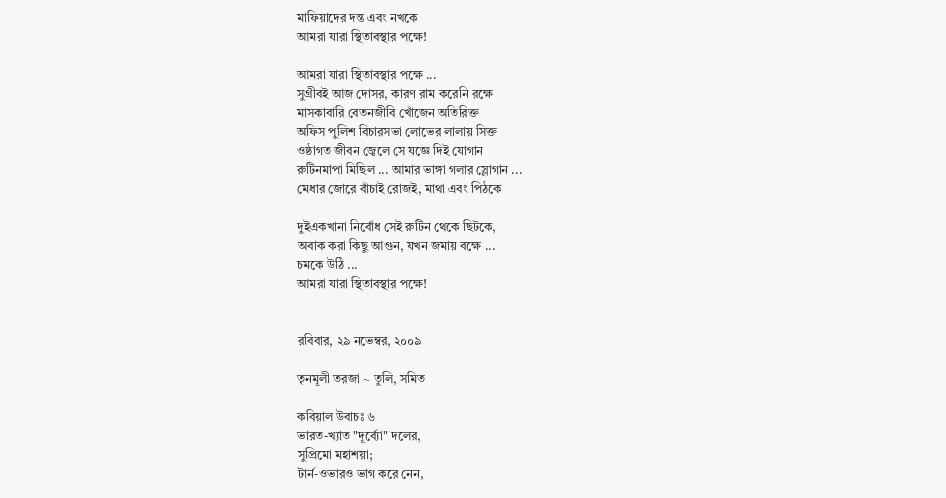মাফিয়াদের দন্ত এবং নখকে
আমরা যারা স্থিতাবস্থার পক্ষে!

আমরা যারা স্থিতাবস্থার পক্ষে ...
সুগ্রীবই আজ দোসর, কারণ রাম করেনি রক্ষে
মাসকাবারি বেতনজীবি খোঁজেন অতিরিক্ত
অফিস পুলিশ বিচারসভা লোভের লালায় সিক্ত
ওষ্ঠাগত জীবন জ্বেলে সে যজ্ঞে দিই যোগান
রুটিনমাপা মিছিল ... আমার ভাঙ্গা গলার স্লোগান ...
মেধার জোরে বাঁচাই রোজই, মাথা এবং পিঠকে

দুইএকখানা নির্বোধ সেই রুটিন থেকে ছিটকে,
অবাক করা কিছু আগুন, যখন জমায় বক্ষে ...
চমকে উঠি ...
আমরা যারা স্থিতাবস্থার পক্ষে!


রবিবার, ২৯ নভেম্বর, ২০০৯

তৃনমূলী তরজা ~ তুলি, সমিত

কবিয়াল উবাচঃ ৬
ভারত-খ্যাত "দূর্ব্যো" দলের,
সুপ্রিমো মহাশয়া;
টার্ন-ওভারও ভাগ করে নেন,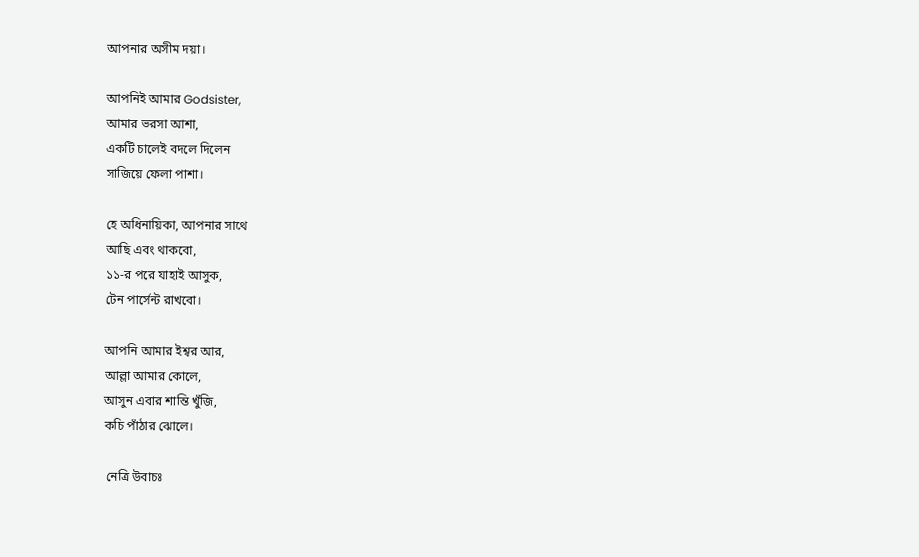আপনার অসীম দয়া।

আপনিই আমার Godsister,
আমার ভরসা আশা,
একটি চালেই বদলে দিলেন
সাজিয়ে ফেলা পাশা।

হে অধিনায়িকা, আপনার সাথে
আছি এবং থাকবো,
১১-র পরে যাহাই আসুক,
টেন পার্সেন্ট রাখবো।

আপনি আমার ইশ্বর আর,
আল্লা আমার কোলে,
আসুন এবার শান্তি খুঁজি,
কচি পাঁঠার ঝোলে।

 নেত্রি উবাচঃ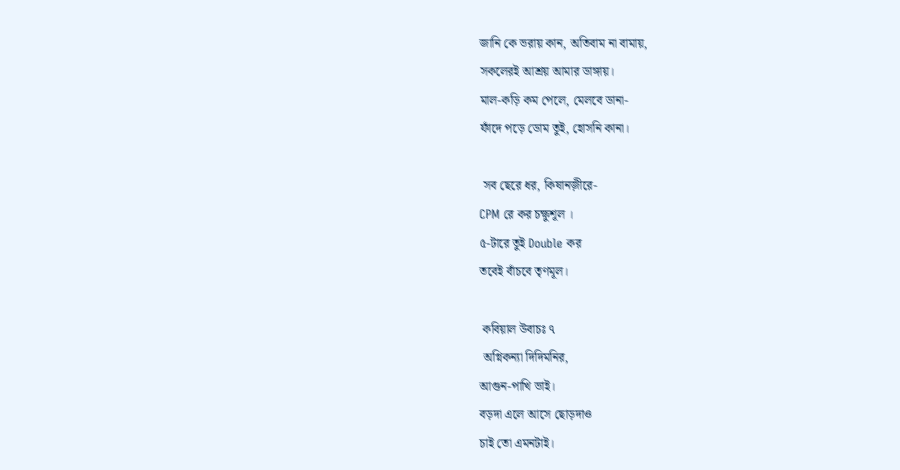জানি কে ভরায় কান, অতিবাম না বামায়,
সকলেরই আশ্রয় আমার ডাঙ্গায়।
মাল-কড়ি কম পেলে, মেলবে ডানা-
ফাঁদে পড়ে ডোম তুই, হোসনি কানা।

 সব ছেরে ধর, কিষানজ়ীরে-
CPM রে কর চক্ষুশূল ।
৫-টারে তুই Double কর
তবেই বাঁচবে তৃণমূল।

 কবিয়াল উবাচঃ ৭
 অগ্নিকন্যা দিদিমনির,
আগুন-পাখি ভাই।
বড়দা এলে আসে ছোড়দাও
চাই তো এমনটাই।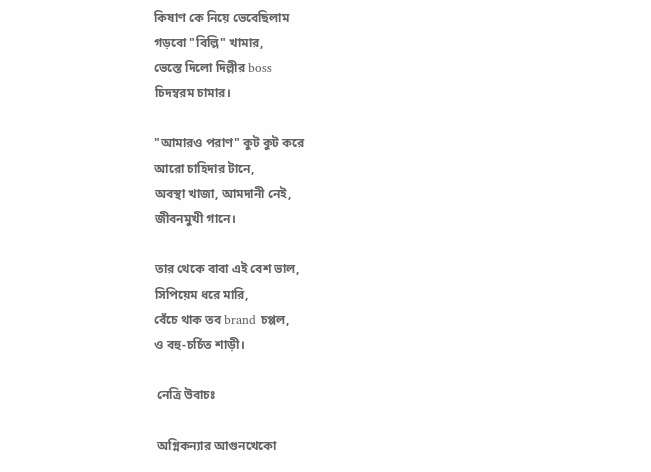কিষাণ কে নিয়ে ভেবেছিলাম
গড়বো "বিল্লি" খামার,
ভেস্তে দিলো দিল্লীর boss
চিদম্বরম চামার।

"আমারও পরাণ" কুট কুট করে
আরো চাহিদার টানে,
অবস্থা খাজা, আমদানী নেই,
জীবনমুখী গানে।

তার থেকে বাবা এই বেশ ভাল,
সিপিয়েম ধরে মারি,
বেঁচে থাক তব brand চপ্পল,
ও বহু-চর্চিত শাড়ী।

 নেত্রি উবাচঃ

 অগ্নিকন্যার আগুনখেকো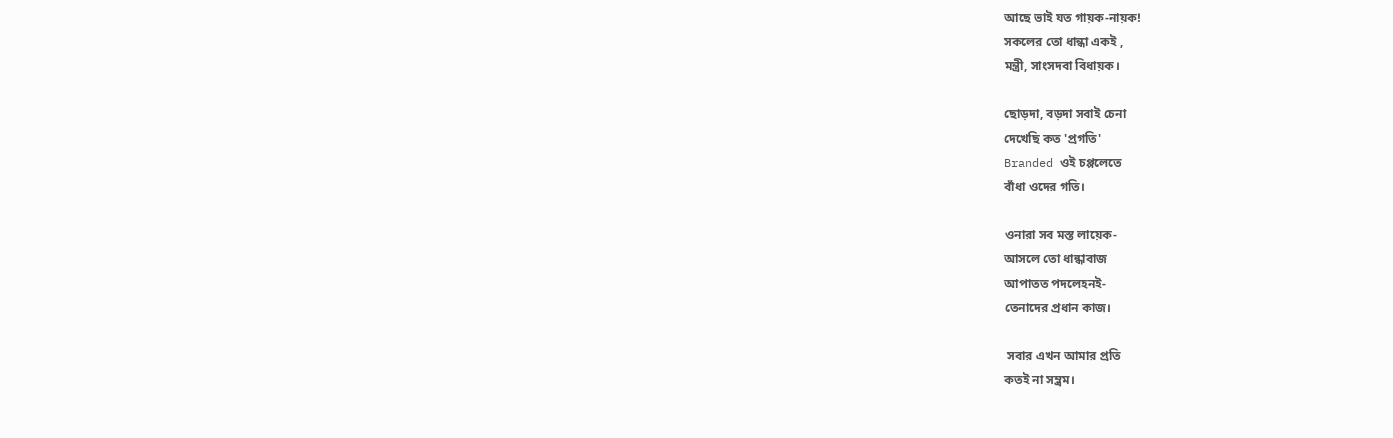আছে ভাই যত গায়ক-নায়ক!
সকলের তো ধান্ধা একই ,
মন্ত্রী, সাংসদবা বিধায়ক।

ছোড়দা, বড়দা সবাই চেনা
দেখেছি কত 'প্রগতি'
Branded ওই চপ্পলেতে
বাঁধা ওদের গতি।

ওনারা সব মস্ত লায়েক-
আসলে তো ধান্ধাবাজ
আপাতত পদলেহনই-
তেনাদের প্রধান কাজ।

 সবার এখন আমার প্রতি
কতই না সম্ভ্রম।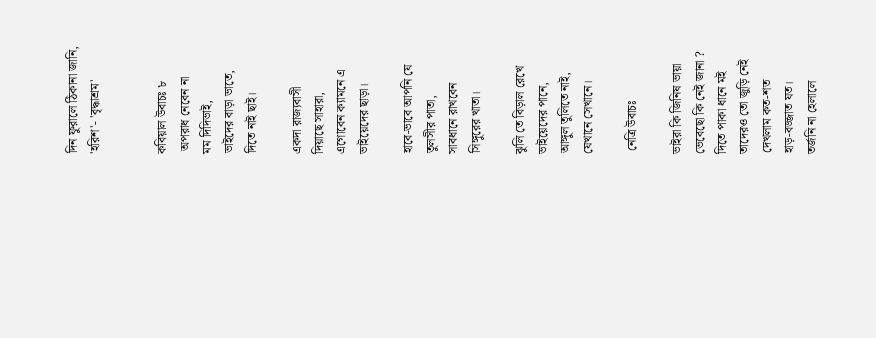দিন ফুরালে ঠিকানা জানি,
'হরিশ'- 'বৃদ্ধাশ্রম'


কবিয়াল উবাচঃ ৮
 অপরাধ নেবেন না
মম দিদিভাই,
ভাইদের বাড়া ভাতে,
দিতে নাই ছাই।

একদা রাজ্যবাসী
দিয়াছে সাহারা,
এগোবেন ক্যামনে এ
ভাইয়েদের ছাড়া।

হাবে-ভাবে আপনি যে
তুলসীর পাতা,
সাবধানে রাখবেন
সিঙ্গুরের খাতা।

ঝুলি তে বিড়াল রেখে
ভাইয়েদের পানে,
আঙ্গুল তুলিতে নাই,
যেখানে সেখানে।

 নেত্রি উবাচঃ

ভাইরা কি জিনিষ ভায়া
ভেবেছো কি নেই জানা ?
দিতে পাকা ধানে মই
তাদেরও তো জুড়ি নেই
দেখলাম কত-শত
হাড়-বজ্জাত যত।
তর্জনি না হেলালে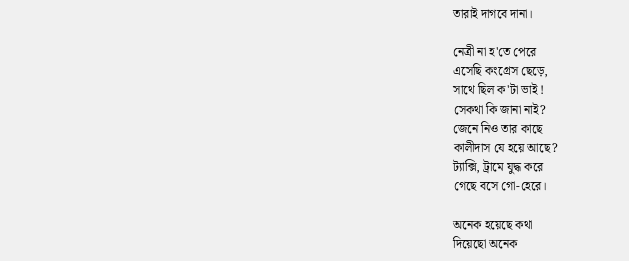তারাই দাগবে দানা।

নেত্রী না হ'তে পেরে
এসেছি কংগ্রেস ছেড়ে,
সাথে ছিল ক'টা ভাই !
সেকথা কি জানা নাই?
জেনে নিও তার কাছে
কালীদাস যে হয়ে আছে?
ট্যাক্সি, ট্রামে যুদ্ধ করে
গেছে বসে গো-হেরে।

অনেক হয়েছে কথা
দিয়েছো অনেক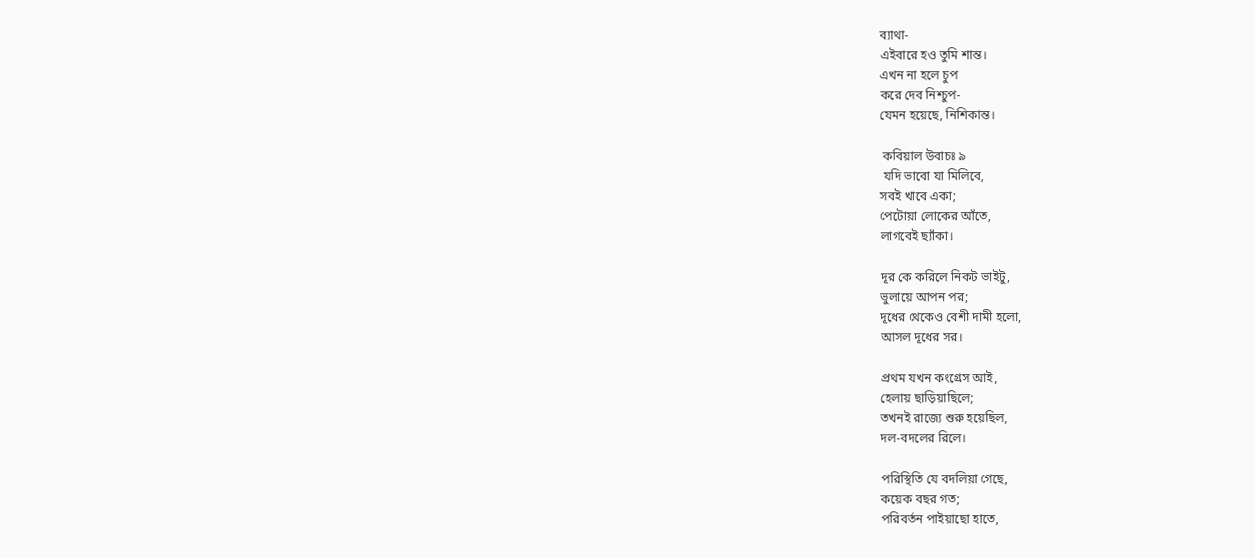ব্যাথা-
এইবারে হও তুমি শান্ত।
এখন না হলে চুপ
করে দেব নিশ্চুপ-
যেমন হয়েছে, নিশিকান্ত।

 কবিয়াল উবাচঃ ৯
 যদি ভাবো যা মিলিবে,
সবই খাবে একা;
পেটোয়া লোকের আঁতে,
লাগবেই ছ্যাঁকা।

দূর কে করিলে নিকট ভাইটু,
ভুলায়ে আপন পর;
দূধের থেকেও বেশী দামী হলো,
আসল দূধের সর।

প্রথম যখন কংগ্রেস আই,
হেলায় ছাড়িয়াছিলে;
তখনই রাজ্যে শুরু হয়েছিল,
দল-বদলের রিলে।

পরিস্থিতি যে বদলিয়া গেছে,
কয়েক বছর গত;
পরিবর্তন পাইয়াছো হাতে,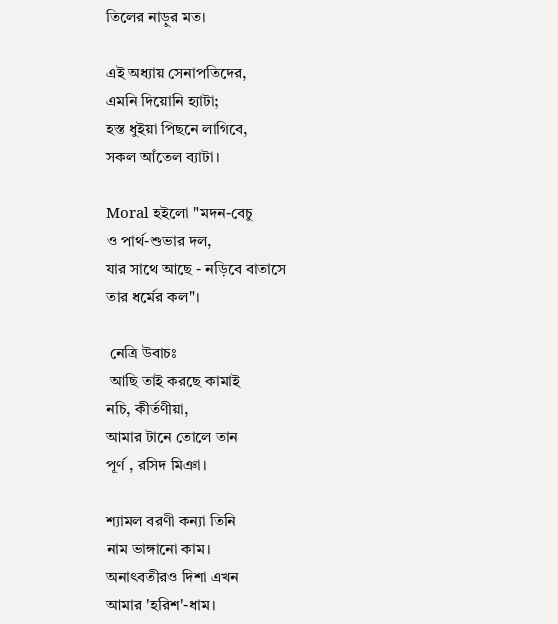তিলের নাড়ুর মত।

এই অধ্যায় সেনাপতিদের,
এমনি দিয়োনি হ্যাটা;
হস্ত ধুইয়া পিছনে লাগিবে,
সকল আঁতেল ব্যাটা।

Moral হইলো "মদন-বেচু
ও পার্থ-শুভার দল,
যার সাথে আছে - নড়িবে বাতাসে
তার ধর্মের কল"।

 নেত্রি উবাচঃ
 আছি তাই করছে কামাই
নচি, কীর্তণীয়া,
আমার টানে তোলে তান
পূর্ণ , রসিদ মিঞা।

শ্যামল বরণী কন্যা তিনি
নাম ভাঙ্গানো কাম।
অনাৎবতীরও দিশা এখন
আমার 'হরিশ'-ধাম।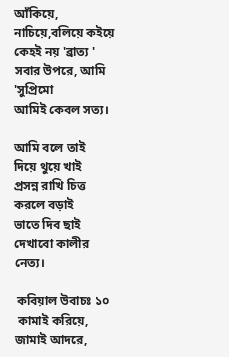আঁকিয়ে, নাচিয়ে,বলিয়ে কইয়ে
কেহই নয় 'ব্রাত্য '
সবার উপরে, আমি 'সুপ্রিমো
আমিই কেবল সত্য।

আমি বলে তাই
দিয়ে থুয়ে খাই
প্রসন্ন রাখি চিত্ত
করলে বড়াই
ভাতে দিব ছাই
দেখাবো কালীর নেত্য।

 কবিয়াল উবাচঃ ১০
 কামাই করিয়ে, জামাই আদরে,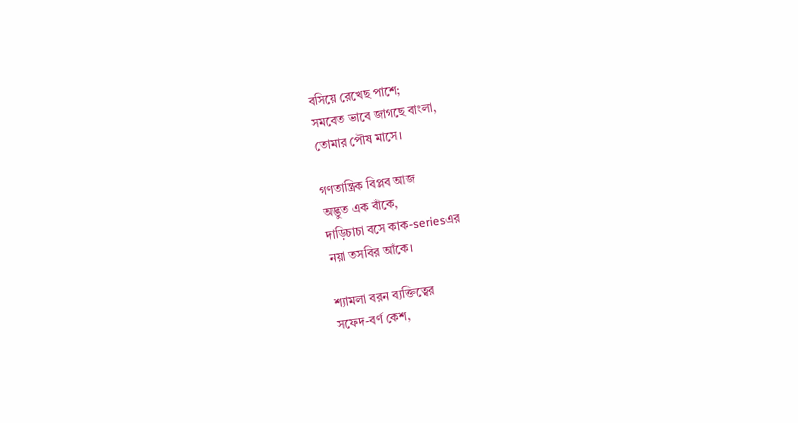বসিয়ে রেখেছ পাশে;
সমবেত ভাবে জাগছে বাংলা,
তোমার পৌষ মাসে।

গণতান্ত্রিক বিপ্লব আজ
অদ্ভুত এক বাঁকে,
দাড়িচাচা বসে কাক-seriesএর
নয়া তসবির আঁকে।

শ্যামলা বরন ব্যক্তিত্বের
সফেদ-বর্ণ কেশ,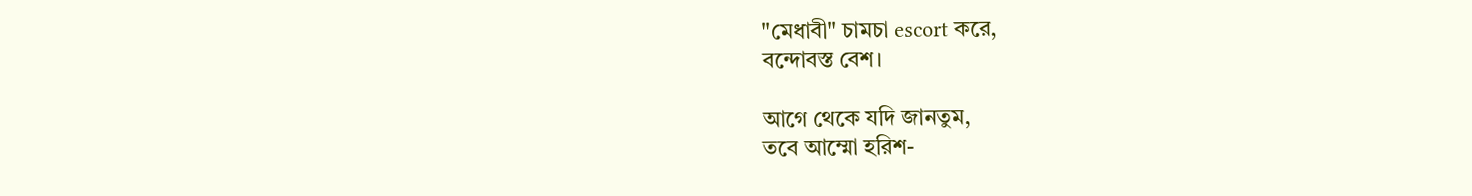"মেধাবী" চামচা escort করে,
বন্দোবস্ত বেশ।

আগে থেকে যদি জানতুম,
তবে আম্মো হরিশ-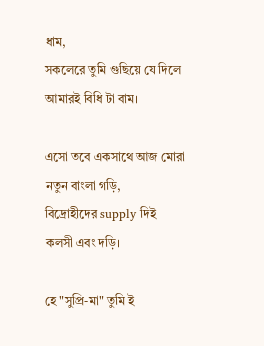ধাম,
সকলেরে তুমি গুছিয়ে যে দিলে
আমারই বিধি টা বাম।

এসো তবে একসাথে আজ মোরা
নতুন বাংলা গড়ি,
বিদ্রোহীদের supply দিই
কলসী এবং দড়ি।

হে "সুপ্রি-মা" তুমি ই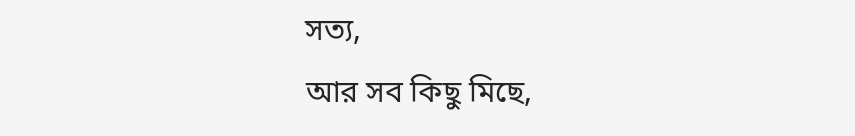সত্য,
আর সব কিছু মিছে,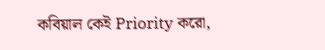কবিয়াল কেই Priority করো,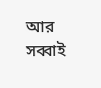আর সব্বাই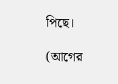পিছে।

(আগের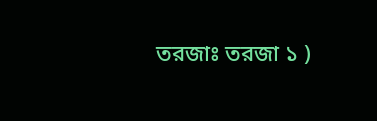তরজাঃ তরজা ১ )